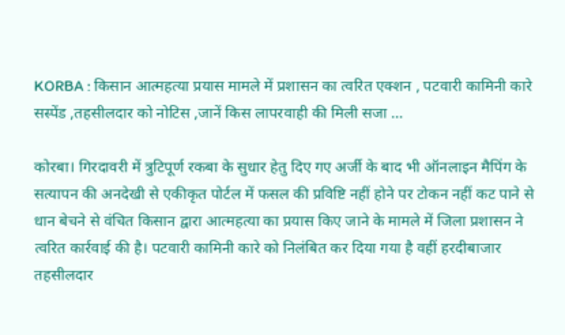KORBA : किसान आत्महत्या प्रयास मामले में प्रशासन का त्वरित एक्शन , पटवारी कामिनी कारे सस्पेंड ,तहसीलदार को नोटिस ,जानें किस लापरवाही की मिली सजा …

कोरबा। गिरदावरी में त्रुटिपूर्ण रकबा के सुधार हेतु दिए गए अर्जी के बाद भी ऑनलाइन मैपिंग के सत्यापन की अनदेखी से एकीकृत पोर्टल में फसल की प्रविष्टि नहीं होने पर टोकन नहीं कट पाने से धान बेचने से वंचित किसान द्वारा आत्महत्या का प्रयास किए जाने के मामले में जिला प्रशासन ने त्वरित कार्रवाई की है। पटवारी कामिनी कारे को निलंबित कर दिया गया है वहीं हरदीबाजार तहसीलदार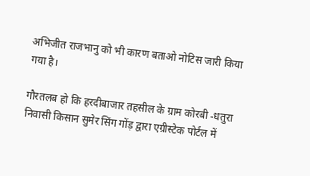अभिजीत राजभानु को भी कारण बताओ नोटिस जारी किया गया है।

गौरतलब हो कि हरदीबाजार तहसील के ग्राम कोरबी -धतुरा निवासी किसान सुमेर सिंग गोंड़ द्वारा एग्रीस्टेक पोर्टल में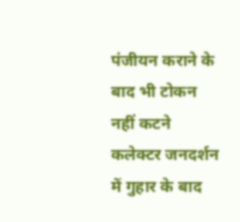पंजीयन कराने के बाद भी टोकन नहीं कटने कलेक्टर जनदर्शन में गुहार के बाद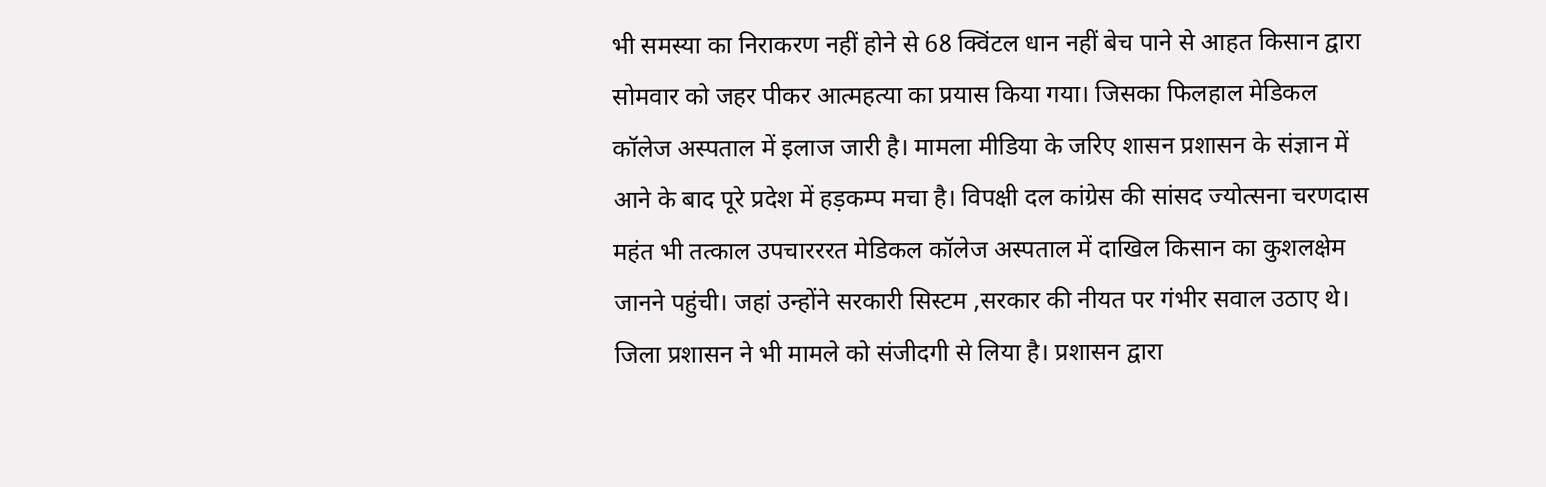भी समस्या का निराकरण नहीं होने से 68 क्विंटल धान नहीं बेच पाने से आहत किसान द्वारा सोमवार को जहर पीकर आत्महत्या का प्रयास किया गया। जिसका फिलहाल मेडिकल कॉलेज अस्पताल में इलाज जारी है। मामला मीडिया के जरिए शासन प्रशासन के संज्ञान में आने के बाद पूरे प्रदेश में हड़कम्प मचा है। विपक्षी दल कांग्रेस की सांसद ज्योत्सना चरणदास महंत भी तत्काल उपचारररत मेडिकल कॉलेज अस्पताल में दाखिल किसान का कुशलक्षेम जानने पहुंची। जहां उन्होंने सरकारी सिस्टम ,सरकार की नीयत पर गंभीर सवाल उठाए थे। जिला प्रशासन ने भी मामले को संजीदगी से लिया है। प्रशासन द्वारा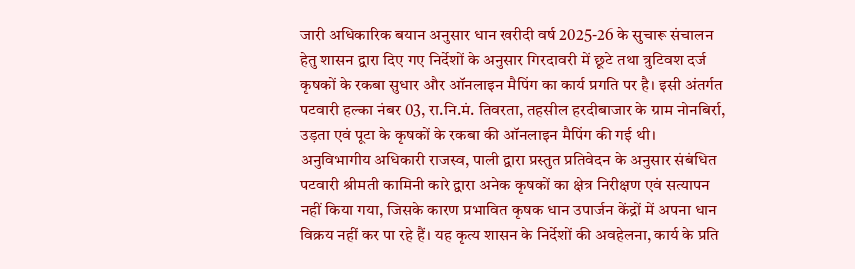जारी अधिकारिक बयान अनुसार धान खरीदी वर्ष 2025-26 के सुचारू संचालन हेतु शासन द्वारा दिए गए निर्देशों के अनुसार गिरदावरी में छूटे तथा त्रुटिवश दर्ज कृषकों के रकबा सुधार और ऑनलाइन मैपिंग का कार्य प्रगति पर है। इसी अंतर्गत पटवारी हल्का नंबर 03, रा.नि.मं. तिवरता, तहसील हरदीबाजार के ग्राम नोनबिर्रा, उड़ता एवं पूटा के कृषकों के रकबा की ऑनलाइन मैपिंग की गई थी।
अनुविभागीय अधिकारी राजस्व, पाली द्वारा प्रस्तुत प्रतिवेदन के अनुसार संबंधित पटवारी श्रीमती कामिनी कारे द्वारा अनेक कृषकों का क्षेत्र निरीक्षण एवं सत्यापन नहीं किया गया, जिसके कारण प्रभावित कृषक धान उपार्जन केंद्रों में अपना धान विक्रय नहीं कर पा रहे हैं। यह कृत्य शासन के निर्देशों की अवहेलना, कार्य के प्रति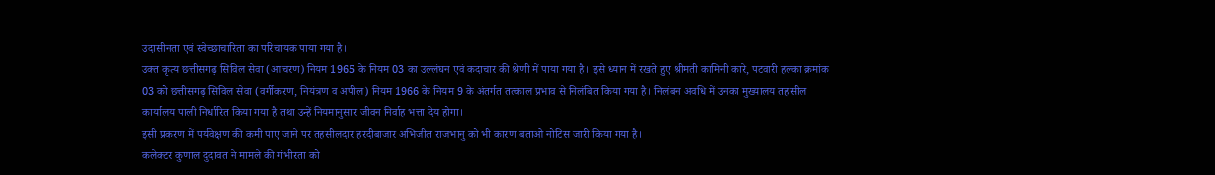उदासीनता एवं स्वेच्छाचारिता का परिचायक पाया गया है।
उक्त कृत्य छत्तीसगढ़ सिविल सेवा (आचरण) नियम 1965 के नियम 03 का उल्लंघन एवं कदाचार की श्रेणी में पाया गया है। इसे ध्यान में रखते हुए श्रीमती कामिनी कारे, पटवारी हल्का क्रमांक 03 को छत्तीसगढ़ सिविल सेवा (वर्गीकरण, नियंत्रण व अपील) नियम 1966 के नियम 9 के अंतर्गत तत्काल प्रभाव से निलंबित किया गया है। निलंबन अवधि में उनका मुख्यालय तहसील कार्यालय पाली निर्धारित किया गया है तथा उन्हें नियमानुसार जीवन निर्वाह भत्ता देय होगा।
इसी प्रकरण में पर्यवेक्षण की कमी पाए जाने पर तहसीलदार हरदीबाजार अभिजीत राजभानु को भी कारण बताओ नोटिस जारी किया गया है।
कलेक्टर कुणाल दुदावत ने मामले की गंभीरता को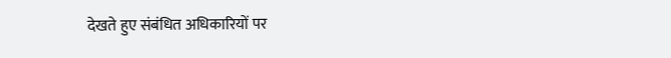देखते हुए संबंधित अधिकारियों पर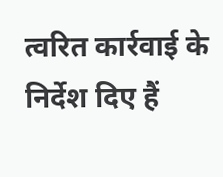त्वरित कार्रवाई के निर्देश दिए हैं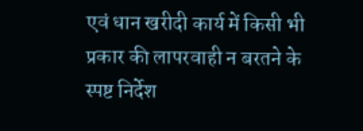एवं धान खरीदी कार्य में किसी भी प्रकार की लापरवाही न बरतने के स्पष्ट निर्देश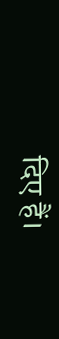दिए हैं।